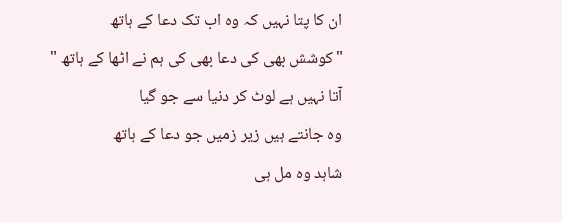ان کا پتا نہیں کہ وہ اب تک دعا کے ہاتھ
"کوشش بھی کی دعا بھی کی ہم نے اٹھا کے ہاتھ "
آتا نہیں ہے لوٹ کر دنیا سے جو گیا
وہ جانتے ہیں زیر زمیں جو دعا کے ہاتھ
شاہد وہ مل ہی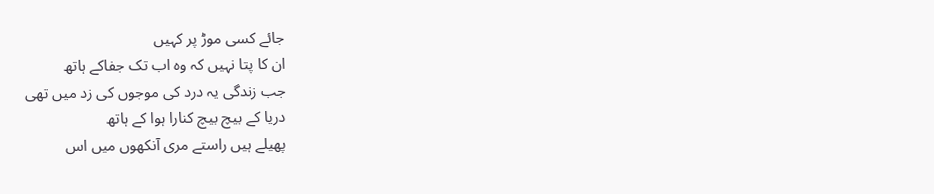جائے کسی موڑ پر کہیں
ان کا پتا نہیں کہ وہ اب تک جفاکے ہاتھ
جب زندگی یہ درد کی موجوں کی زد میں تھی
دریا کے بیچ بیچ کنارا ہوا کے ہاتھ
پھیلے ہیں راستے مری آنکھوں میں اس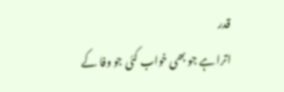قدر
اترا ہے جو بھی خواب کئی جو وفا کے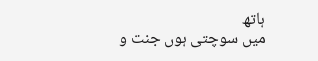ہاتھ
میں سوچتی ہوں جنت و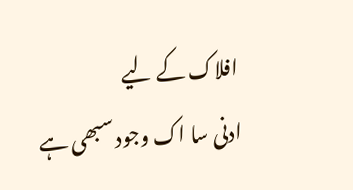افلاک کے لیے
ادنی سا اک وجود سبھی ہے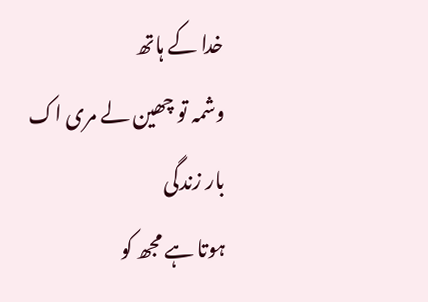خدا کے ہاتھ
وشمہ تو چھین لے مری اک بار زندگی
ہوتا ہے مجھ کو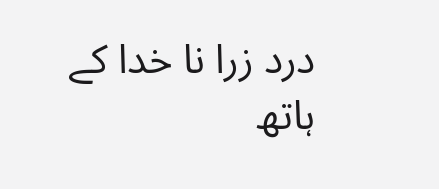درد زرا نا خدا کے ہاتھ